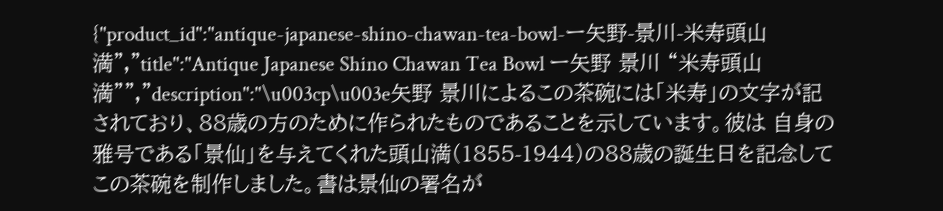{"product_id":"antique-japanese-shino-chawan-tea-bowl-ー矢野-景川-米寿頭山満","title":"Antique Japanese Shino Chawan Tea Bowl ー矢野 景川 “米寿頭山満”","description":"\u003cp\u003e矢野 景川によるこの茶碗には「米寿」の文字が記されており、88歳の方のために作られたものであることを示しています。彼は 自身の雅号である「景仙」を与えてくれた頭山満(1855-1944)の88歳の誕生日を記念してこの茶碗を制作しました。書は景仙の署名が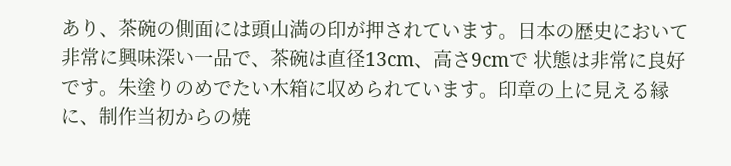あり、茶碗の側面には頭山満の印が押されています。日本の歴史において非常に興味深い一品で、茶碗は直径13cm、高さ9cmで 状態は非常に良好です。朱塗りのめでたい木箱に収められています。印章の上に見える縁に、制作当初からの焼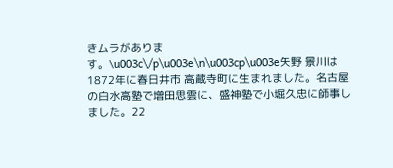きムラがあります。\u003c\/p\u003e\n\u003cp\u003e矢野 景川は1872年に春日井市 高蔵寺町に生まれました。名古屋の白水高塾で増田思雲に、盛神塾で小堀久忠に師事しました。22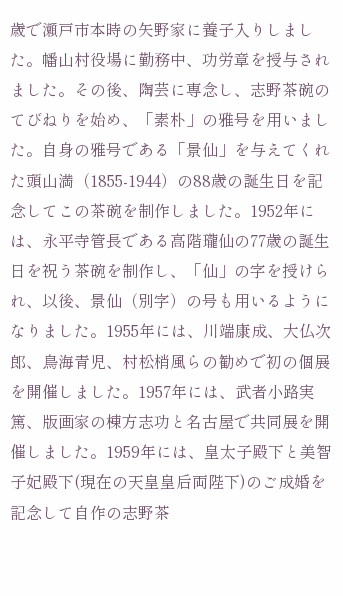歳で瀬戸市本時の矢野家に養子入りしました。幡山村役場に勤務中、功労章を授与されました。その後、陶芸に専念し、志野茶碗のてびねりを始め、「素朴」の雅号を用いました。自身の雅号である「景仙」を与えてくれた頭山満（1855-1944）の88歳の誕生日を記念してこの茶碗を制作しました。1952年には、永平寺管長である高階瓏仙の77歳の誕生日を祝う茶碗を制作し、「仙」の字を授けられ、以後、景仙（別字）の号も用いるようになりました。1955年には、川端康成、大仏次郎、鳥海青児、村松梢風らの勧めで初の個展を開催しました。1957年には、武者小路実篤、版画家の棟方志功と名古屋で共同展を開催しました。1959年には、皇太子殿下と美智子妃殿下(現在の天皇皇后両陛下)のご成婚を記念して自作の志野茶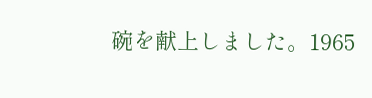碗を献上しました。1965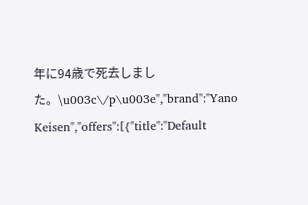年に94歳で死去しました。\u003c\/p\u003e","brand":"Yano Keisen","offers":[{"title":"Default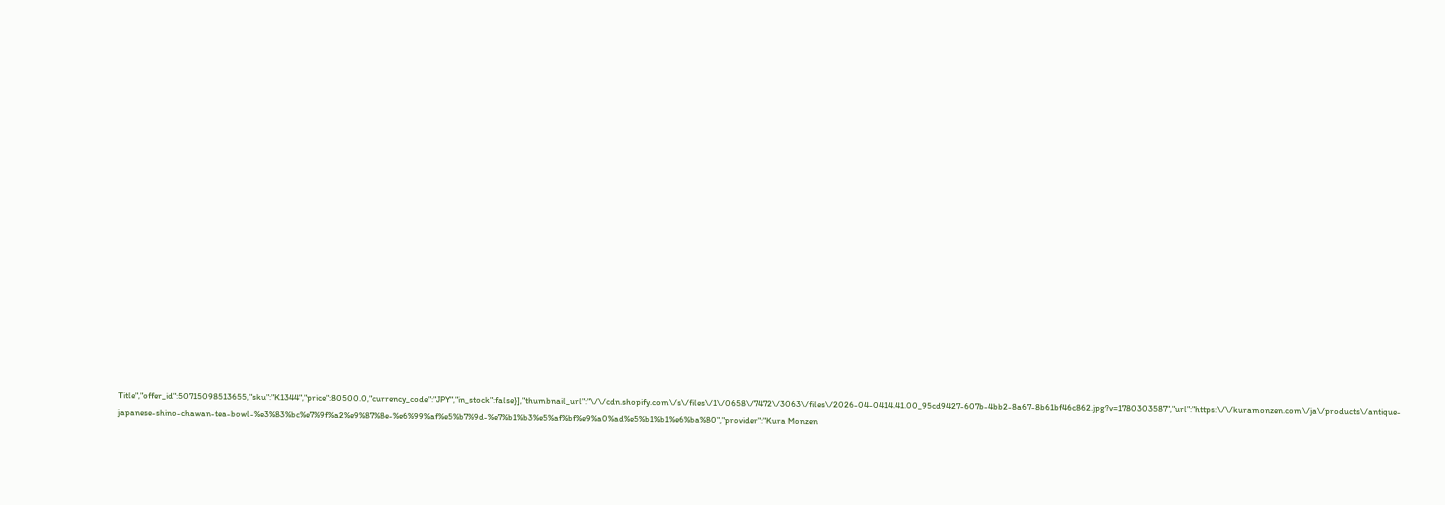Title","offer_id":50715098513655,"sku":"K1344","price":80500.0,"currency_code":"JPY","in_stock":false}],"thumbnail_url":"\/\/cdn.shopify.com\/s\/files\/1\/0658\/7472\/3063\/files\/2026-04-0414.41.00_95cd9427-607b-4bb2-8a67-8b61bf46c862.jpg?v=1780303587","url":"https:\/\/kuramonzen.com\/ja\/products\/antique-japanese-shino-chawan-tea-bowl-%e3%83%bc%e7%9f%a2%e9%87%8e-%e6%99%af%e5%b7%9d-%e7%b1%b3%e5%af%bf%e9%a0%ad%e5%b1%b1%e6%ba%80","provider":"Kura Monzen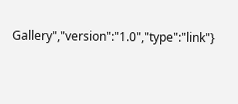Gallery","version":"1.0","type":"link"}